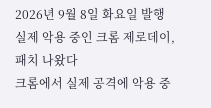2026년 9월 8일 화요일 발행
실제 악용 중인 크롬 제로데이, 패치 나왔다
크롬에서 실제 공격에 악용 중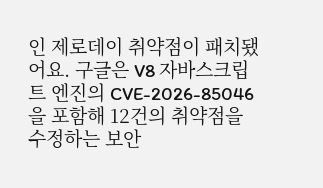인 제로데이 취약점이 패치됐어요. 구글은 V8 자바스크립트 엔진의 CVE-2026-85046을 포함해 12건의 취약점을 수정하는 보안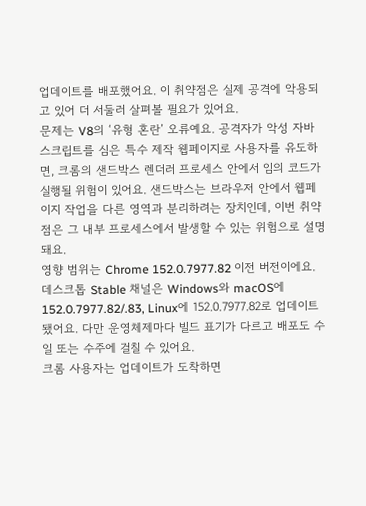업데이트를 배포했어요. 이 취약점은 실제 공격에 악용되고 있어 더 서둘러 살펴볼 필요가 있어요.
문제는 V8의 ‘유형 혼란’ 오류예요. 공격자가 악성 자바스크립트를 심은 특수 제작 웹페이지로 사용자를 유도하면, 크롬의 샌드박스 렌더러 프로세스 안에서 임의 코드가 실행될 위험이 있어요. 샌드박스는 브라우저 안에서 웹페이지 작업을 다른 영역과 분리하려는 장치인데, 이번 취약점은 그 내부 프로세스에서 발생할 수 있는 위험으로 설명돼요.
영향 범위는 Chrome 152.0.7977.82 이전 버전이에요. 데스크톱 Stable 채널은 Windows와 macOS에 152.0.7977.82/.83, Linux에 152.0.7977.82로 업데이트됐어요. 다만 운영체제마다 빌드 표기가 다르고 배포도 수일 또는 수주에 걸칠 수 있어요.
크롬 사용자는 업데이트가 도착하면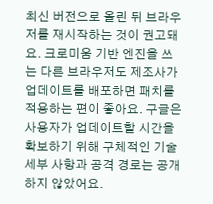최신 버전으로 올린 뒤 브라우저를 재시작하는 것이 권고돼요. 크로미움 기반 엔진을 쓰는 다른 브라우저도 제조사가 업데이트를 배포하면 패치를 적용하는 편이 좋아요. 구글은 사용자가 업데이트할 시간을 확보하기 위해 구체적인 기술 세부 사항과 공격 경로는 공개하지 않았어요.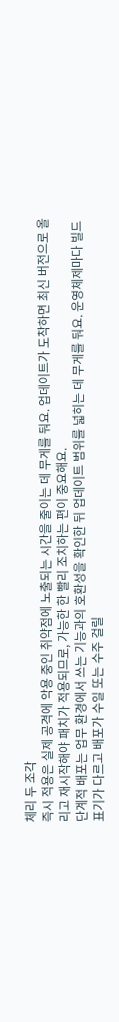체리 두 조각
즉시 적용은 실제 공격에 악용 중인 취약점에 노출되는 시간을 줄이는 데 무게를 둬요. 업데이트가 도착하면 최신 버전으로 올리고 재시작해야 패치가 적용되므로, 가능한 한 빨리 조치하는 편이 중요해요.
단계적 배포는 업무 환경에서 쓰는 기능과의 호환성을 확인한 뒤 업데이트 범위를 넓히는 데 무게를 둬요. 운영체제마다 빌드 표기가 다르고 배포가 수일 또는 수주 걸릴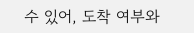수 있어, 도착 여부와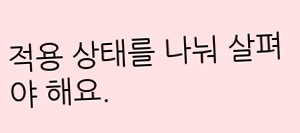적용 상태를 나눠 살펴야 해요.